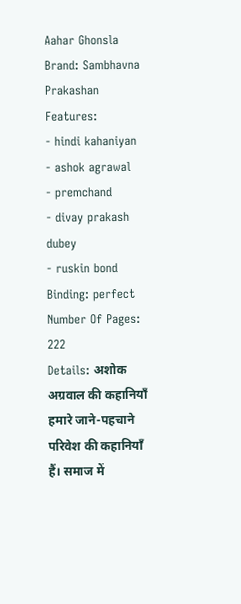Aahar Ghonsla
Brand: Sambhavna Prakashan
Features:
- hindi kahaniyan
- ashok agrawal
- premchand
- divay prakash dubey
- ruskin bond
Binding: perfect
Number Of Pages: 222
Details: अशोक अग्रवाल की कहानियाँ हमारे जाने-पहचाने परिवेश की कहानियाँ हैं। समाज में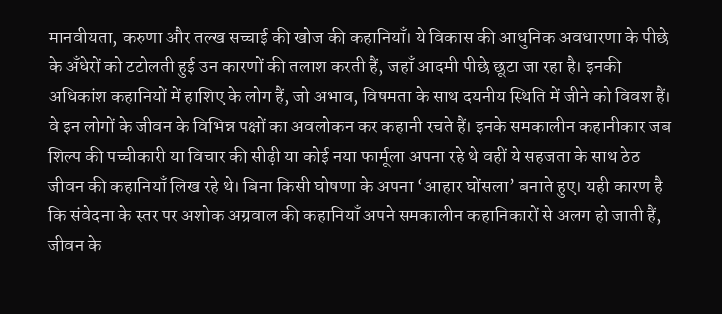मानवीयता, करुणा और तल्ख सच्चाई की खोज की कहानियाँ। ये विकास की आधुनिक अवधारणा के पीछे के अँधेरों को टटोलती हुई उन कारणों की तलाश करती हैं, जहाँ आदमी पीछे छूटा जा रहा है। इनकी अधिकांश कहानियों में हाशिए के लोग हैं, जो अभाव, विषमता के साथ दयनीय स्थिति में जीने को विवश हैं। वे इन लोगों के जीवन के विभिन्न पक्षों का अवलोकन कर कहानी रचते हैं। इनके समकालीन कहानीकार जब शिल्प की पच्चीकारी या विचार की सीढ़ी या कोई नया फार्मूला अपना रहे थे वहीं ये सहजता के साथ ठेठ जीवन की कहानियाँ लिख रहे थे। बिना किसी घोषणा के अपना ‘आहार घोंसला’ बनाते हुए। यही कारण है कि संवेदना के स्तर पर अशोक अग्रवाल की कहानियाँ अपने समकालीन कहानिकारों से अलग हो जाती हैं, जीवन के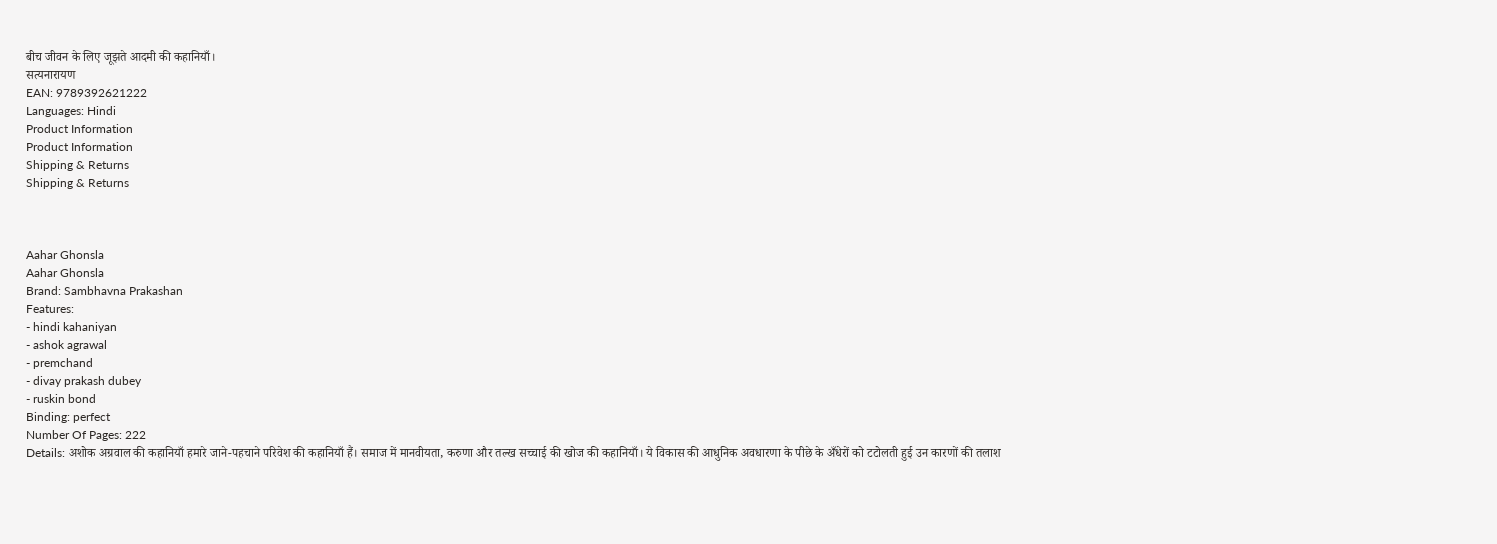बीच जीवन के लिए जूझते आदमी की कहानियाँ।
सत्यनारायण
EAN: 9789392621222
Languages: Hindi
Product Information
Product Information
Shipping & Returns
Shipping & Returns



Aahar Ghonsla
Aahar Ghonsla
Brand: Sambhavna Prakashan
Features:
- hindi kahaniyan
- ashok agrawal
- premchand
- divay prakash dubey
- ruskin bond
Binding: perfect
Number Of Pages: 222
Details: अशोक अग्रवाल की कहानियाँ हमारे जाने-पहचाने परिवेश की कहानियाँ हैं। समाज में मानवीयता, करुणा और तल्ख सच्चाई की खोज की कहानियाँ। ये विकास की आधुनिक अवधारणा के पीछे के अँधेरों को टटोलती हुई उन कारणों की तलाश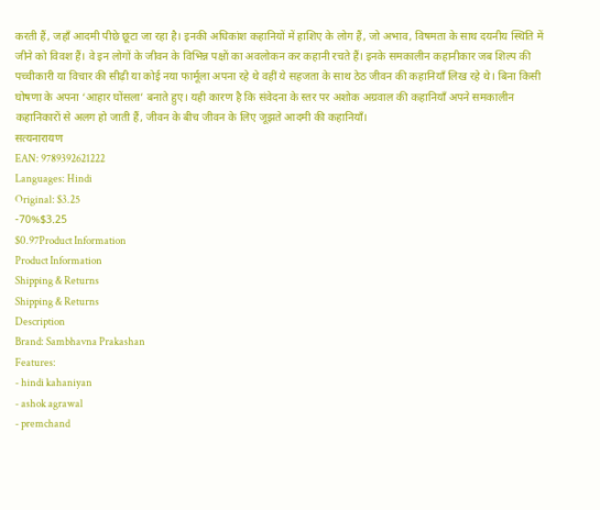करती हैं, जहाँ आदमी पीछे छूटा जा रहा है। इनकी अधिकांश कहानियों में हाशिए के लोग हैं, जो अभाव, विषमता के साथ दयनीय स्थिति में जीने को विवश हैं। वे इन लोगों के जीवन के विभिन्न पक्षों का अवलोकन कर कहानी रचते हैं। इनके समकालीन कहानीकार जब शिल्प की पच्चीकारी या विचार की सीढ़ी या कोई नया फार्मूला अपना रहे थे वहीं ये सहजता के साथ ठेठ जीवन की कहानियाँ लिख रहे थे। बिना किसी घोषणा के अपना ‘आहार घोंसला’ बनाते हुए। यही कारण है कि संवेदना के स्तर पर अशोक अग्रवाल की कहानियाँ अपने समकालीन कहानिकारों से अलग हो जाती हैं, जीवन के बीच जीवन के लिए जूझते आदमी की कहानियाँ।
सत्यनारायण
EAN: 9789392621222
Languages: Hindi
Original: $3.25
-70%$3.25
$0.97Product Information
Product Information
Shipping & Returns
Shipping & Returns
Description
Brand: Sambhavna Prakashan
Features:
- hindi kahaniyan
- ashok agrawal
- premchand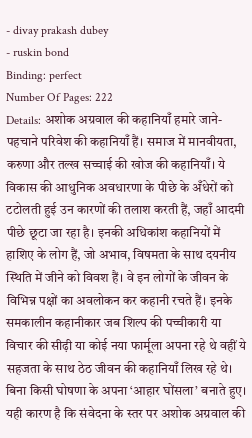- divay prakash dubey
- ruskin bond
Binding: perfect
Number Of Pages: 222
Details: अशोक अग्रवाल की कहानियाँ हमारे जाने-पहचाने परिवेश की कहानियाँ हैं। समाज में मानवीयता, करुणा और तल्ख सच्चाई की खोज की कहानियाँ। ये विकास की आधुनिक अवधारणा के पीछे के अँधेरों को टटोलती हुई उन कारणों की तलाश करती हैं, जहाँ आदमी पीछे छूटा जा रहा है। इनकी अधिकांश कहानियों में हाशिए के लोग हैं, जो अभाव, विषमता के साथ दयनीय स्थिति में जीने को विवश हैं। वे इन लोगों के जीवन के विभिन्न पक्षों का अवलोकन कर कहानी रचते हैं। इनके समकालीन कहानीकार जब शिल्प की पच्चीकारी या विचार की सीढ़ी या कोई नया फार्मूला अपना रहे थे वहीं ये सहजता के साथ ठेठ जीवन की कहानियाँ लिख रहे थे। बिना किसी घोषणा के अपना ‘आहार घोंसला’ बनाते हुए। यही कारण है कि संवेदना के स्तर पर अशोक अग्रवाल की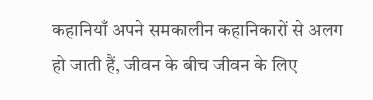कहानियाँ अपने समकालीन कहानिकारों से अलग हो जाती हैं, जीवन के बीच जीवन के लिए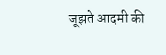जूझते आदमी की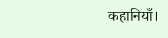कहानियाँ।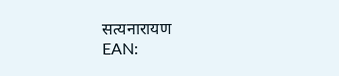सत्यनारायण
EAN: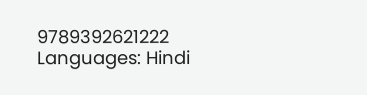9789392621222
Languages: Hindi